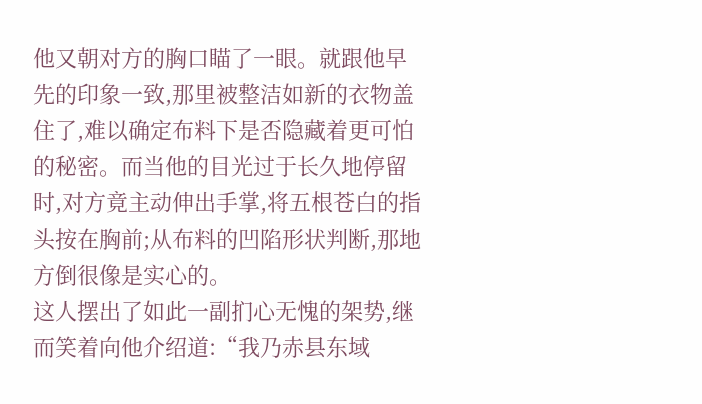他又朝对方的胸口瞄了一眼。就跟他早先的印象一致,那里被整洁如新的衣物盖住了,难以确定布料下是否隐藏着更可怕的秘密。而当他的目光过于长久地停留时,对方竟主动伸出手掌,将五根苍白的指头按在胸前;从布料的凹陷形状判断,那地方倒很像是实心的。
这人摆出了如此一副扪心无愧的架势,继而笑着向他介绍道:“我乃赤县东域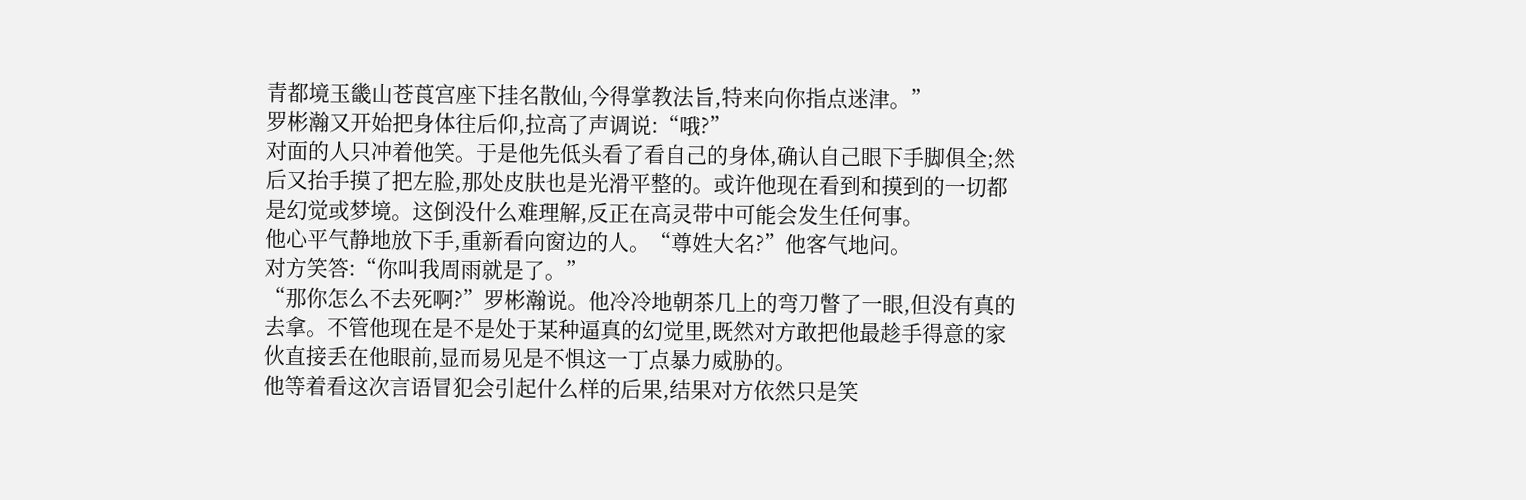青都境玉畿山苍莨宫座下挂名散仙,今得掌教法旨,特来向你指点迷津。”
罗彬瀚又开始把身体往后仰,拉高了声调说:“哦?”
对面的人只冲着他笑。于是他先低头看了看自己的身体,确认自己眼下手脚俱全;然后又抬手摸了把左脸,那处皮肤也是光滑平整的。或许他现在看到和摸到的一切都是幻觉或梦境。这倒没什么难理解,反正在高灵带中可能会发生任何事。
他心平气静地放下手,重新看向窗边的人。“尊姓大名?”他客气地问。
对方笑答:“你叫我周雨就是了。”
“那你怎么不去死啊?”罗彬瀚说。他冷冷地朝茶几上的弯刀瞥了一眼,但没有真的去拿。不管他现在是不是处于某种逼真的幻觉里,既然对方敢把他最趁手得意的家伙直接丢在他眼前,显而易见是不惧这一丁点暴力威胁的。
他等着看这次言语冒犯会引起什么样的后果,结果对方依然只是笑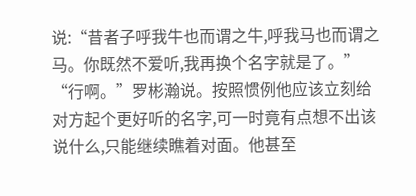说:“昔者子呼我牛也而谓之牛,呼我马也而谓之马。你既然不爱听,我再换个名字就是了。”
“行啊。”罗彬瀚说。按照惯例他应该立刻给对方起个更好听的名字,可一时竟有点想不出该说什么,只能继续瞧着对面。他甚至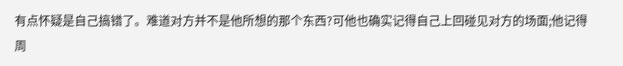有点怀疑是自己搞错了。难道对方并不是他所想的那个东西?可他也确实记得自己上回碰见对方的场面;他记得周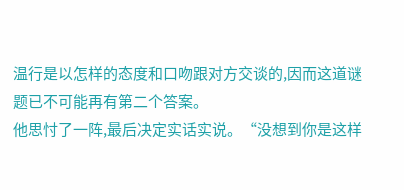温行是以怎样的态度和口吻跟对方交谈的,因而这道谜题已不可能再有第二个答案。
他思忖了一阵,最后决定实话实说。“没想到你是这样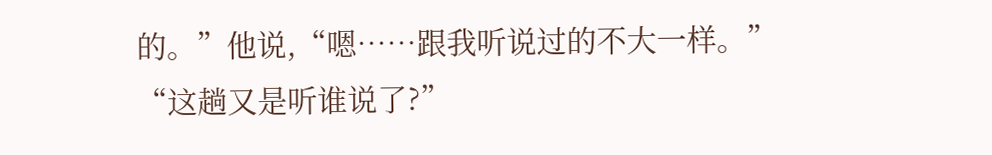的。”他说,“嗯……跟我听说过的不大一样。”
“这趟又是听谁说了?”